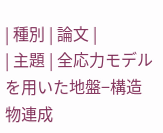| 種別 | 論文 |
| 主題 | 全応力モデルを用いた地盤−構造物連成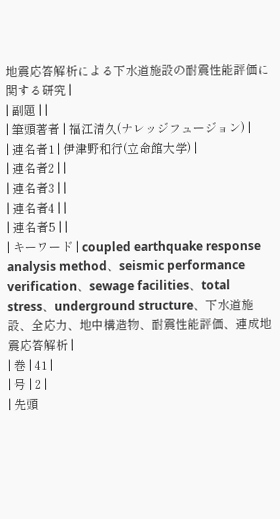地震応答解析による下水道施設の耐震性能評価に関する研究 |
| 副題 | |
| 筆頭著者 | 福江清久(ナレッジフュージョン) |
| 連名者1 | 伊津野和行(立命館大学) |
| 連名者2 | |
| 連名者3 | |
| 連名者4 | |
| 連名者5 | |
| キーワード | coupled earthquake response analysis method、seismic performance verification、sewage facilities、total stress、underground structure、下水道施設、全応力、地中構造物、耐震性能評価、連成地震応答解析 |
| 巻 | 41 |
| 号 | 2 |
| 先頭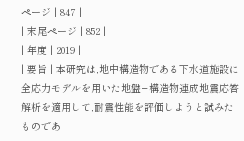ページ | 847 |
| 末尾ページ | 852 |
| 年度 | 2019 |
| 要旨 | 本研究は,地中構造物である下水道施設に全応力モデルを用いた地盤−構造物連成地震応答解析を適用して,耐震性能を評価しようと試みたものであ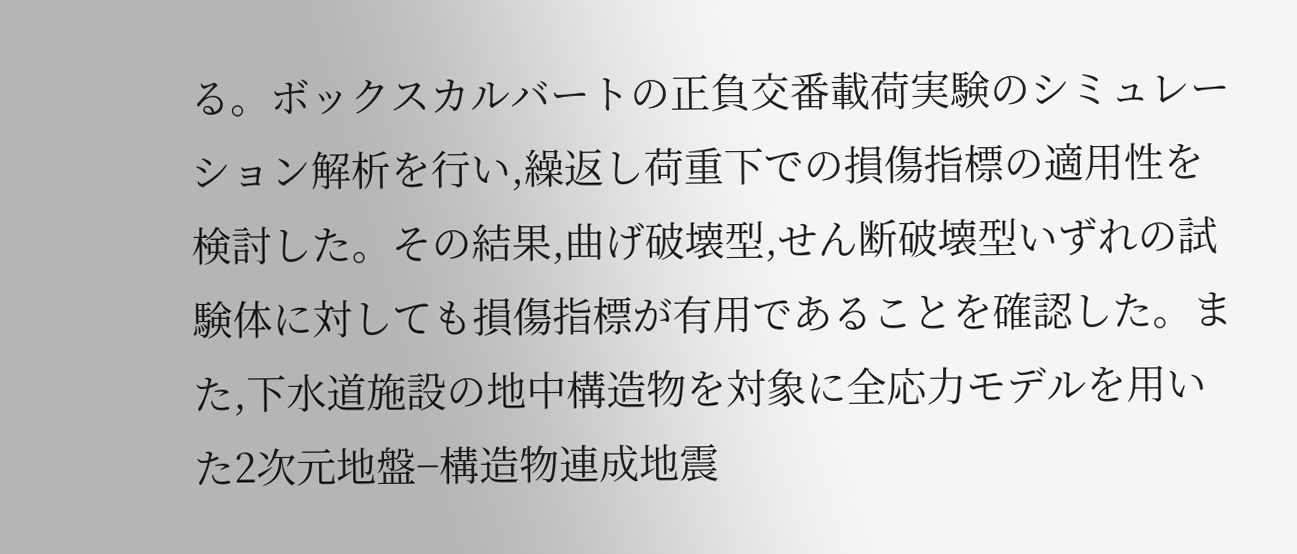る。ボックスカルバートの正負交番載荷実験のシミュレーション解析を行い,繰返し荷重下での損傷指標の適用性を検討した。その結果,曲げ破壊型,せん断破壊型いずれの試験体に対しても損傷指標が有用であることを確認した。また,下水道施設の地中構造物を対象に全応力モデルを用いた2次元地盤−構造物連成地震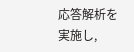応答解析を実施し,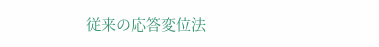従来の応答変位法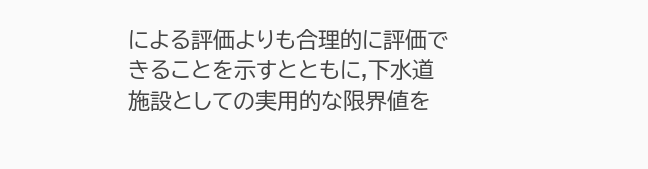による評価よりも合理的に評価できることを示すとともに,下水道施設としての実用的な限界値を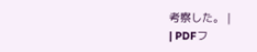考察した。 |
| PDFフ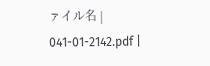ァイル名 | 041-01-2142.pdf |